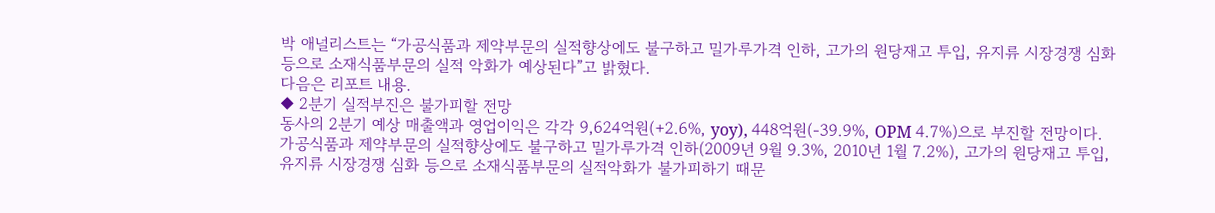박 애널리스트는 “가공식품과 제약부문의 실적향상에도 불구하고 밀가루가격 인하, 고가의 원당재고 투입, 유지류 시장경쟁 심화 등으로 소재식품부문의 실적 악화가 예상된다”고 밝혔다.
다음은 리포트 내용.
◆ 2분기 실적부진은 불가피할 전망
동사의 2분기 예상 매출액과 영업이익은 각각 9,624억원(+2.6%, yoy), 448억원(-39.9%, OPM 4.7%)으로 부진할 전망이다. 가공식품과 제약부문의 실적향상에도 불구하고 밀가루가격 인하(2009년 9월 9.3%, 2010년 1월 7.2%), 고가의 원당재고 투입, 유지류 시장경쟁 심화 등으로 소재식품부문의 실적악화가 불가피하기 때문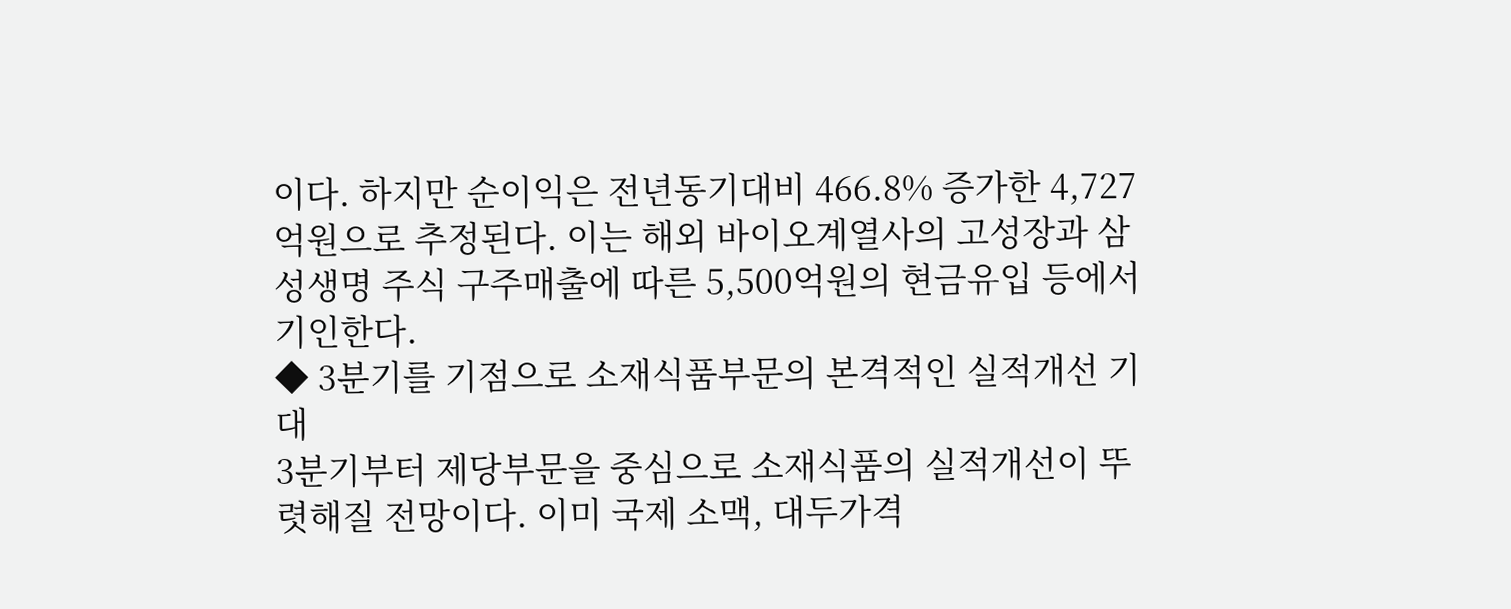이다. 하지만 순이익은 전년동기대비 466.8% 증가한 4,727억원으로 추정된다. 이는 해외 바이오계열사의 고성장과 삼성생명 주식 구주매출에 따른 5,500억원의 현금유입 등에서 기인한다.
◆ 3분기를 기점으로 소재식품부문의 본격적인 실적개선 기대
3분기부터 제당부문을 중심으로 소재식품의 실적개선이 뚜렷해질 전망이다. 이미 국제 소맥, 대두가격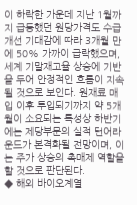이 하락한 가운데 지난 1월까지 급등했던 원당가격도 수급개선 기대감에 따라 3개월 만에 50% 가까이 급락했으며, 세계 기말재고율 상승에 기반을 두어 안정적인 흐름이 지속될 것으로 보인다. 원재료 매입 이후 투입되기까지 약 5개월이 소요되는 특성상 하반기에는 제당부문의 실적 턴어라운드가 본격화될 전망이며, 이는 주가 상승의 촉매제 역할을 할 것으로 판단된다.
◆ 해외 바이오계열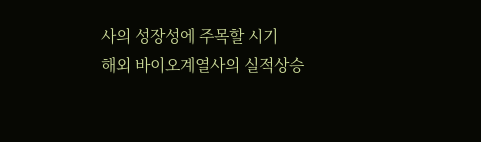사의 성장성에 주목할 시기
해외 바이오계열사의 실적상승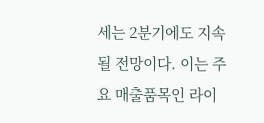세는 2분기에도 지속될 전망이다. 이는 주요 매출품목인 라이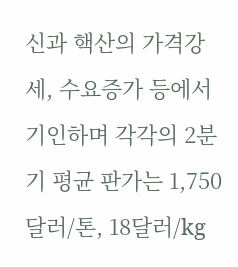신과 핵산의 가격강세, 수요증가 등에서 기인하며 각각의 2분기 평균 판가는 1,750달러/톤, 18달러/kg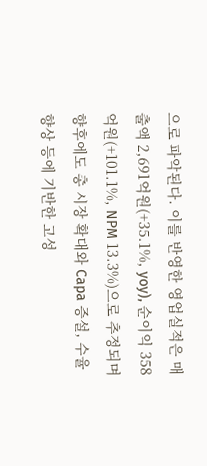으로 파악된다. 이를 반영한 영업실적은 매출액 2,691억원(+35.1%, yoy), 순이익 358억원(+101.1%, NPM 13.3%)으로 추정되며 향후에도 총 시장 확대와 Capa 증설, 수율 향상 등에 기반한 고성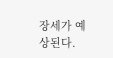장세가 예상된다.